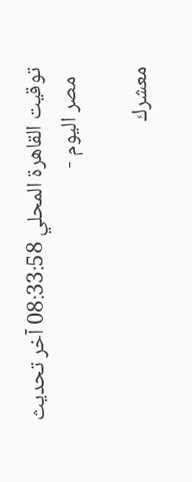توقيت القاهرة المحلي 08:33:58 آخر تحديث
  مصر اليوم -

معشرك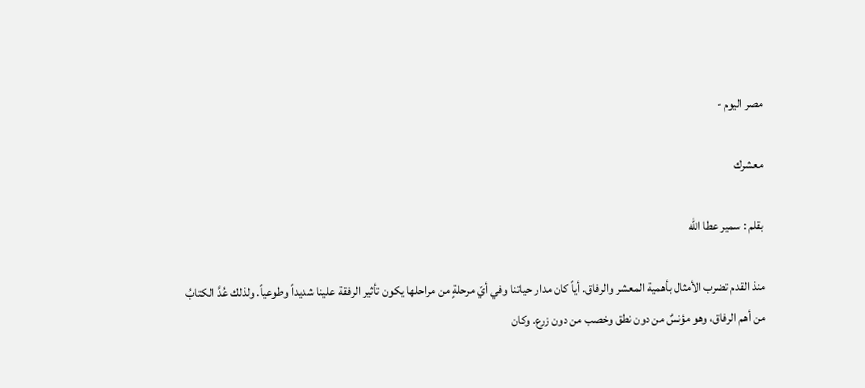مصر اليوم -

معشرك

بقلم : سمير عطا الله

منذ القدم تضرب الأمثال بأهمية المعشر والرفاق. أياً كان مدار حياتنا وفي أيّ مرحلةٍ من مراحلها يكون تأثير الرفقة علينا شديداً وطوعياً. ولذلك عُدَّ الكتابُ من أهم الرفاق، وهو مؤنسٌ من دون نطق وخصب من دون زرع. وكان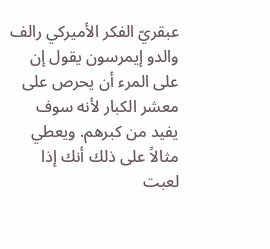عبقريّ الفكر الأميركي رالف والدو إيمرسون يقول إن على المرء أن يحرص على معشر الكبار لأنه سوف يفيد من كبرهم. ويعطي مثالاً على ذلك أنك إذا لعبت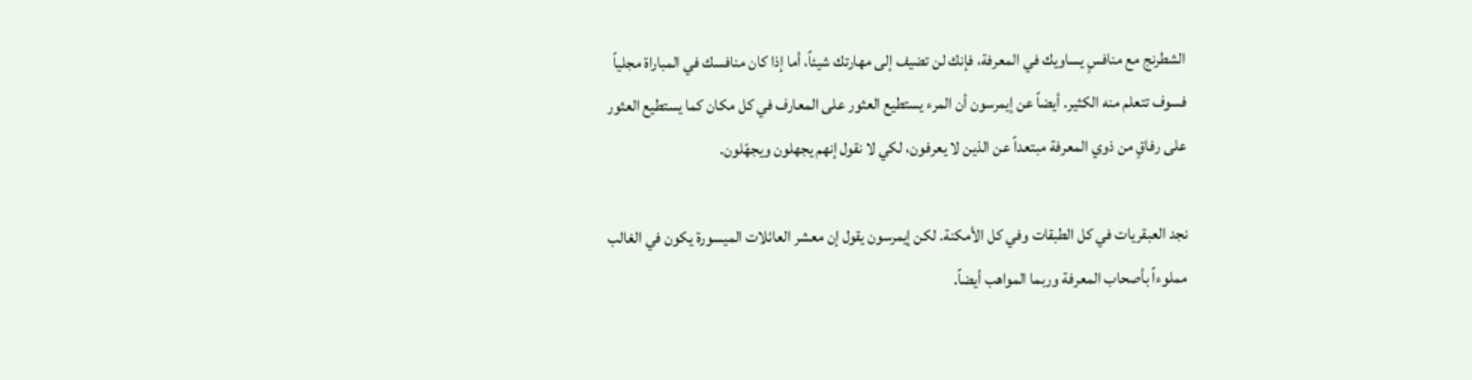الشطرنج مع منافسٍ يساويك في المعرفة، فإنك لن تضيف إلى مهارتك شيئاً، أما إذا كان منافسك في المباراة مجلياً فسوف تتعلم منه الكثير. أيضاً عن إيمرسون أن المرء يستطيع العثور على المعارف في كل مكان كما يستطيع العثور على رفاقٍ من ذوي المعرفة مبتعداً عن الذين لا يعرفون، لكي لا نقول إنهم يجهلون ويجهّلون.

نجد العبقريات في كل الطبقات وفي كل الأمكنة. لكن إيمرسون يقول إن معشر العائلات الميسورة يكون في الغالب مملوءاً بأصحاب المعرفة وربما المواهب أيضاً.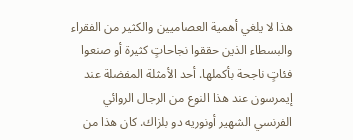هذا لا يلغي أهمية العصاميين والكثير من الفقراء والبسطاء الذين حققوا نجاحاتٍ كثيرة أو صنعوا فئاتٍ ناجحة بأكملها. أحد الأمثلة المفضلة عند إيمرسون عند هذا النوع من الرجال الروائي الفرنسي الشهير أونوريه دو بلزاك. كان هذا من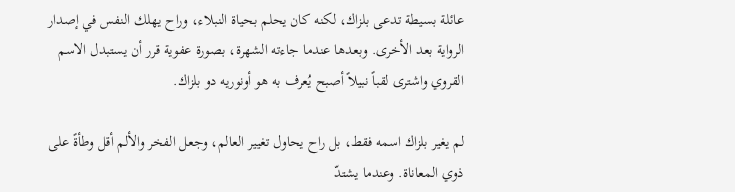عائلة بسيطة تدعى بلزاك، لكنه كان يحلم بحياة النبلاء، وراح يهلك النفس في إصدار الرواية بعد الأخرى. وبعدها عندما جاءته الشهرة، بصورة عفوية قرر أن يستبدل الاسم القروي واشترى لقباً نبيلاً أصبح يُعرف به هو أونوريه دو بلزاك.

لم يغير بلزاك اسمه فقط، بل راح يحاول تغيير العالم، وجعل الفخر والألم أقل وطأةً على ذوي المعاناة. وعندما يشتدّ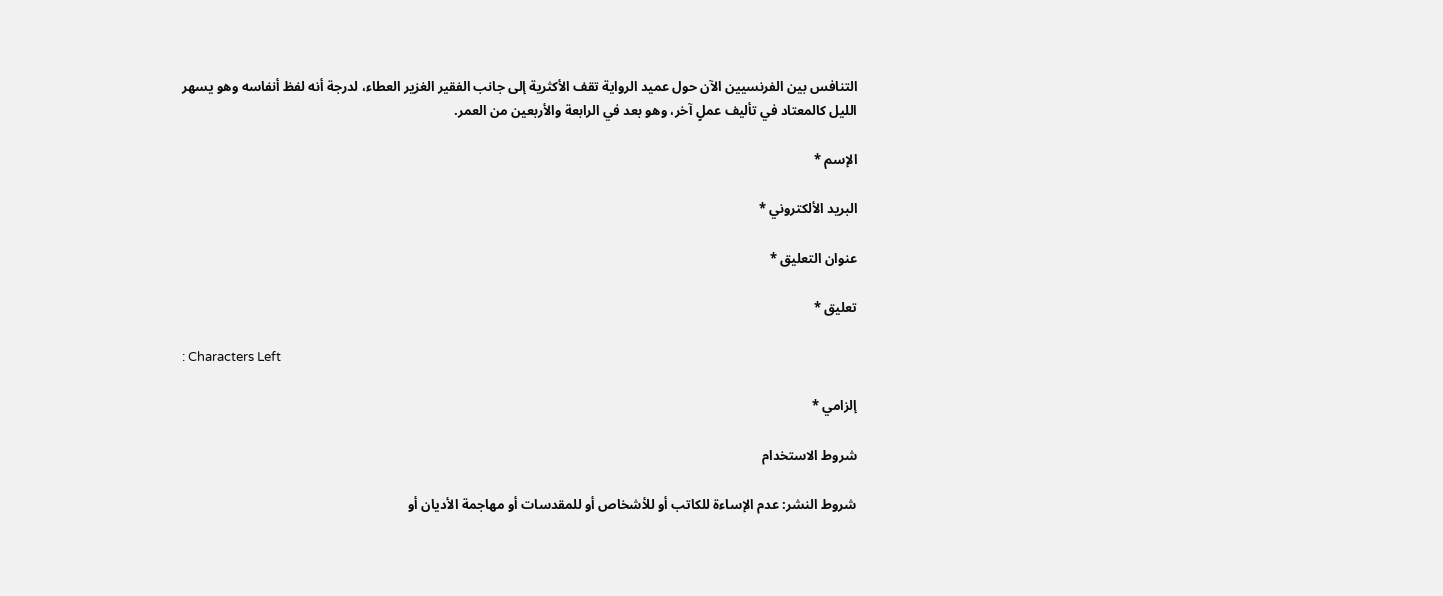التنافس بين الفرنسيين الآن حول عميد الرواية تقف الأكثرية إلى جانب الفقير الغزير العطاء، لدرجة أنه لفظ أنفاسه وهو يسهر الليل كالمعتاد في تأليف عملٍ آخر، وهو بعد في الرابعة والأربعين من العمر.

الإسم *

البريد الألكتروني *

عنوان التعليق *

تعليق *

: Characters Left

إلزامي *

شروط الاستخدام

شروط النشر: عدم الإساءة للكاتب أو للأشخاص أو للمقدسات أو مهاجمة الأديان أو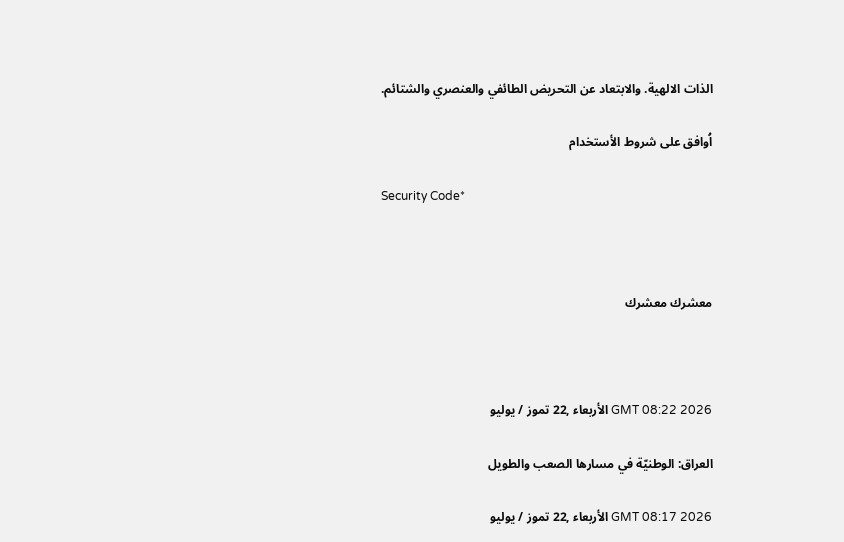الذات الالهية. والابتعاد عن التحريض الطائفي والعنصري والشتائم.

اُوافق على شروط الأستخدام

Security Code*



معشرك معشرك



GMT 08:22 2026 الأربعاء ,22 تموز / يوليو

العراق: الوطنيّة في مسارها الصعب والطويل

GMT 08:17 2026 الأربعاء ,22 تموز / يوليو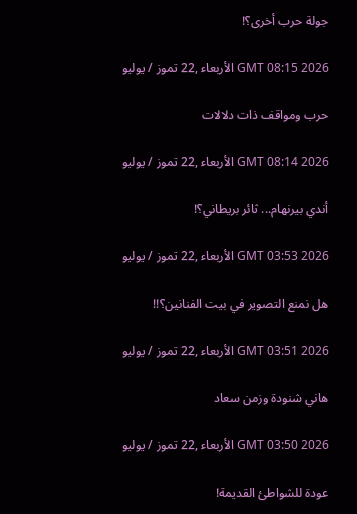جولة حرب أخرى؟!

GMT 08:15 2026 الأربعاء ,22 تموز / يوليو

حرب ومواقف ذات دلالات

GMT 08:14 2026 الأربعاء ,22 تموز / يوليو

أندي بيرنهام... ثائر بريطاني؟!

GMT 03:53 2026 الأربعاء ,22 تموز / يوليو

هل نمنع التصوير في بيت الفنانين؟!!

GMT 03:51 2026 الأربعاء ,22 تموز / يوليو

هاني شنودة وزمن سعاد

GMT 03:50 2026 الأربعاء ,22 تموز / يوليو

عودة للشواطئ القديمة!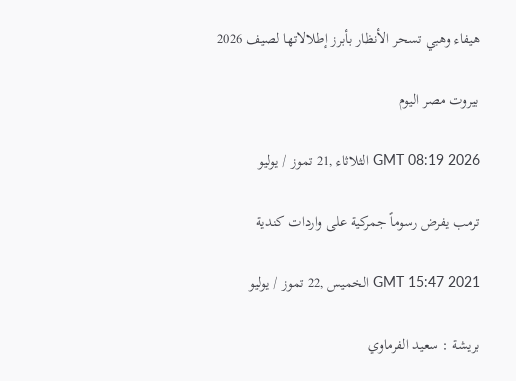هيفاء وهبي تسحر الأنظار بأبرز إطلالاتها لصيف 2026

بيروت مصر اليوم

GMT 08:19 2026 الثلاثاء ,21 تموز / يوليو

ترمب يفرض رسوماً جمركية على واردات كندية

GMT 15:47 2021 الخميس ,22 تموز / يوليو

بريشة : سعيد الفرماوي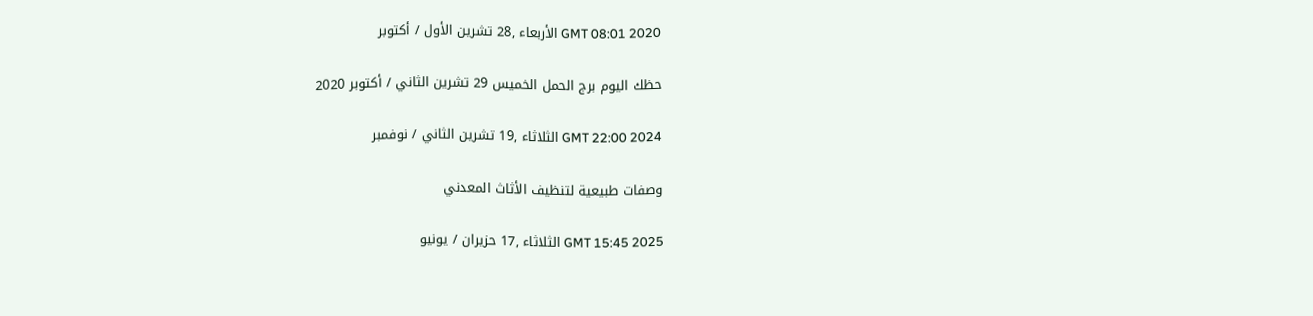GMT 08:01 2020 الأربعاء ,28 تشرين الأول / أكتوبر

حظك اليوم برج الحمل الخميس 29 تشرين الثاني / أكتوبر 2020

GMT 22:00 2024 الثلاثاء ,19 تشرين الثاني / نوفمبر

وصفات طبيعية لتنظيف الأثاث المعدني

GMT 15:45 2025 الثلاثاء ,17 حزيران / يونيو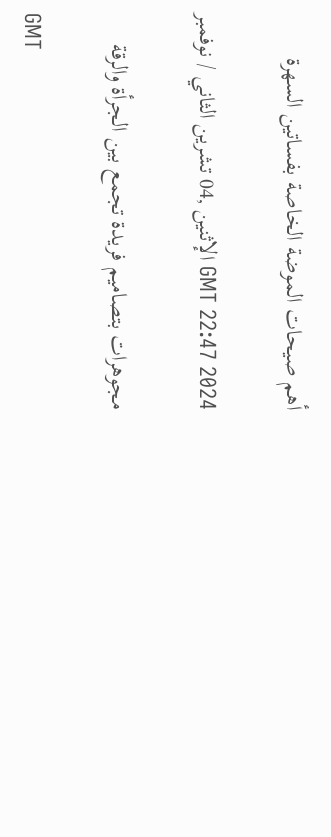أهم صيحات الموضة الخاصة بفساتين السهرة

GMT 22:47 2024 الإثنين ,04 تشرين الثاني / نوفمبر

مجوهرات بتصاميم فريدة تجمع بين الجرأة والرقة

GMT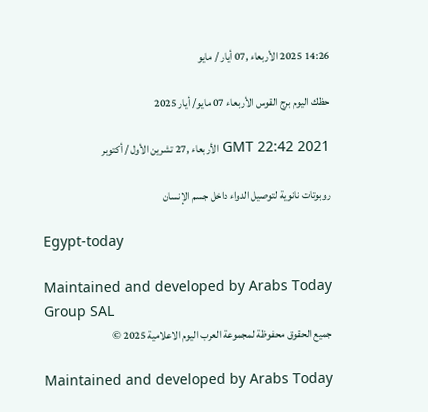14:26 2025 الأربعاء ,07 أيار / مايو

حظك اليوم برج القوس الأربعاء 07 مايو/ أيار 2025

GMT 22:42 2021 الأربعاء ,27 تشرين الأول / أكتوبر

روبوتات نانوية لتوصيل الدواء داخل جسم الإنسان

Egypt-today

Maintained and developed by Arabs Today Group SAL
جميع الحقوق محفوظة لمجموعة العرب اليوم الاعلامية 2025 ©

Maintained and developed by Arabs Today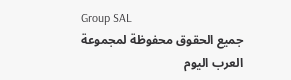Group SAL
جميع الحقوق محفوظة لمجموعة العرب اليوم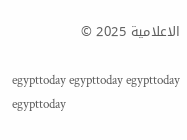الاعلامية 2025 ©

egypttoday egypttoday egypttoday egypttoday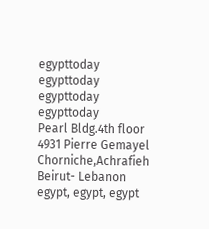egypttoday egypttoday egypttoday
egypttoday
Pearl Bldg.4th floor 4931 Pierre Gemayel Chorniche,Achrafieh Beirut- Lebanon
egypt, egypt, egypt